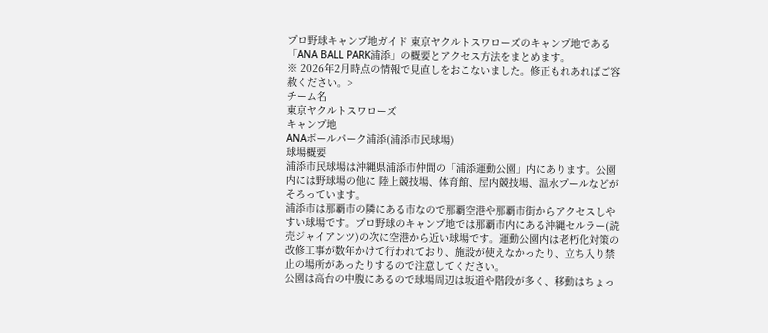プロ野球キャンプ地ガイド 東京ヤクルトスワローズのキャンプ地である「ANA BALL PARK浦添」の概要とアクセス方法をまとめます。
※ 2026年2月時点の情報で見直しをおこないました。修正もれあればご容赦ください。>
チーム名
東京ヤクルトスワローズ
キャンプ地
ANAボールパーク浦添(浦添市民球場)
球場概要
浦添市民球場は沖縄県浦添市仲間の「浦添運動公園」内にあります。公園内には野球場の他に 陸上競技場、体育館、屋内競技場、温水プールなどがそろっています。
浦添市は那覇市の隣にある市なので那覇空港や那覇市街からアクセスしやすい球場です。プロ野球のキャンプ地では那覇市内にある沖縄セルラー(読売ジャイアンツ)の次に空港から近い球場です。運動公園内は老朽化対策の改修工事が数年かけて行われており、施設が使えなかったり、立ち入り禁止の場所があったりするので注意してください。
公園は高台の中腹にあるので球場周辺は坂道や階段が多く、移動はちょっ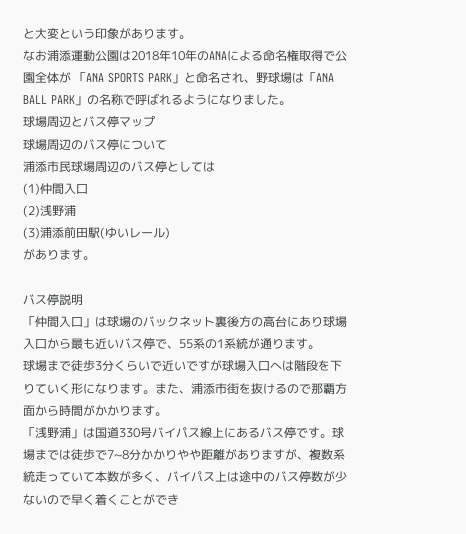と大変という印象があります。
なお浦添運動公園は2018年10年のANAによる命名権取得で公園全体が 「ANA SPORTS PARK」と命名され、野球場は「ANA BALL PARK」の名称で呼ばれるようになりました。
球場周辺とバス停マップ
球場周辺のバス停について
浦添市民球場周辺のバス停としては
(1)仲間入口
(2)浅野浦
(3)浦添前田駅(ゆいレール)
があります。

バス停説明
「仲間入口」は球場のバックネット裏後方の高台にあり球場入口から最も近いバス停で、55系の1系統が通ります。
球場まで徒歩3分くらいで近いですが球場入口へは階段を下りていく形になります。また、浦添市街を抜けるので那覇方面から時間がかかります。
「浅野浦」は国道330号バイパス線上にあるバス停です。球場までは徒歩で7~8分かかりやや距離がありますが、複数系統走っていて本数が多く、バイパス上は途中のバス停数が少ないので早く着くことができ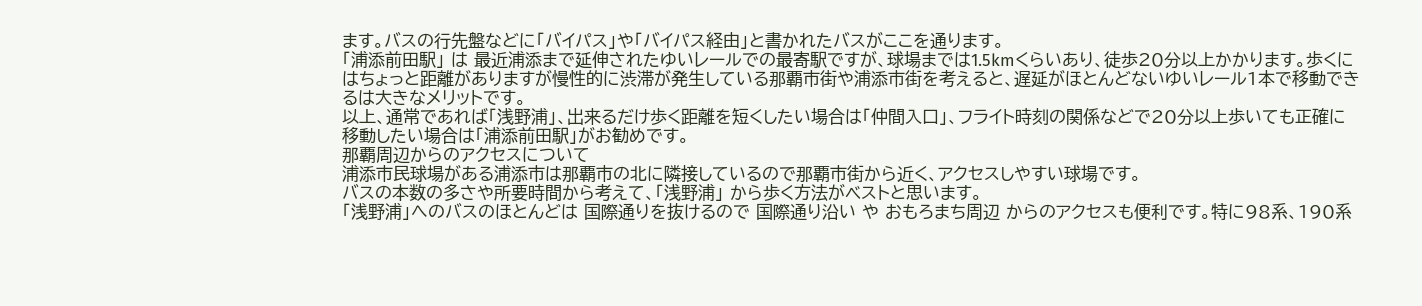ます。バスの行先盤などに「バイパス」や「バイパス経由」と書かれたバスがここを通ります。
「浦添前田駅」 は 最近浦添まで延伸されたゆいレールでの最寄駅ですが、球場までは1.5kmくらいあり、徒歩20分以上かかります。歩くにはちょっと距離がありますが慢性的に渋滞が発生している那覇市街や浦添市街を考えると、遅延がほとんどないゆいレール1本で移動できるは大きなメリットです。
以上、通常であれば「浅野浦」、出来るだけ歩く距離を短くしたい場合は「仲間入口」、フライト時刻の関係などで20分以上歩いても正確に移動したい場合は「浦添前田駅」がお勧めです。
那覇周辺からのアクセスについて
浦添市民球場がある浦添市は那覇市の北に隣接しているので那覇市街から近く、アクセスしやすい球場です。
バスの本数の多さや所要時間から考えて、「浅野浦」 から歩く方法がベストと思います。
「浅野浦」へのバスのほとんどは 国際通りを抜けるので 国際通り沿い や おもろまち周辺 からのアクセスも便利です。特に98系、190系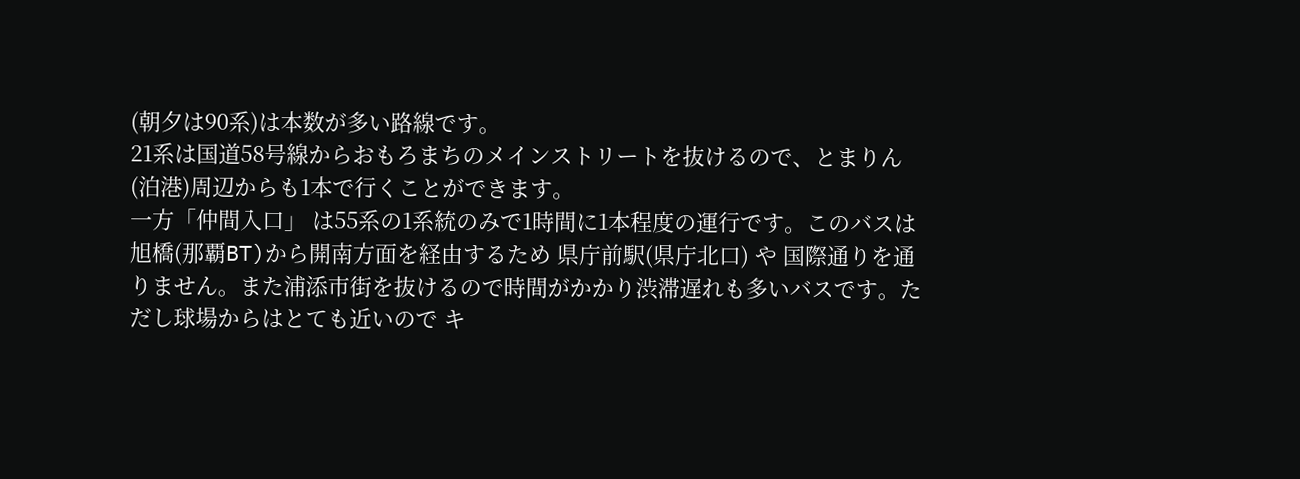(朝夕は90系)は本数が多い路線です。
21系は国道58号線からおもろまちのメインストリートを抜けるので、とまりん(泊港)周辺からも1本で行くことができます。
一方「仲間入口」 は55系の1系統のみで1時間に1本程度の運行です。このバスは旭橋(那覇BT)から開南方面を経由するため 県庁前駅(県庁北口) や 国際通りを通りません。また浦添市街を抜けるので時間がかかり渋滞遅れも多いバスです。ただし球場からはとても近いので キ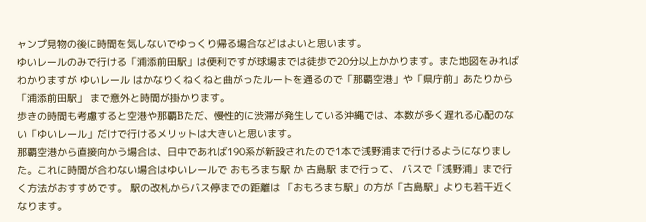ャンプ見物の後に時間を気しないでゆっくり帰る場合などはよいと思います。
ゆいレールのみで行ける「浦添前田駅」は便利ですが球場までは徒歩で20分以上かかります。また地図をみればわかりますが ゆいレール はかなりくねくねと曲がったルートを通るので「那覇空港」や「県庁前」あたりから 「浦添前田駅」 まで意外と時間が掛かります。
歩きの時間も考慮すると空港や那覇Bただ、慢性的に渋滞が発生している沖縄では、本数が多く遅れる心配のない「ゆいレール」だけで行けるメリットは大きいと思います。
那覇空港から直接向かう場合は、日中であれば190系が新設されたので1本で浅野浦まで行けるようになりました。これに時間が合わない場合はゆいレールで おもろまち駅 か 古島駅 まで行って、 バスで「浅野浦」まで行く方法がおすすめです。 駅の改札からバス停までの距離は 「おもろまち駅」の方が「古島駅」よりも若干近くなります。